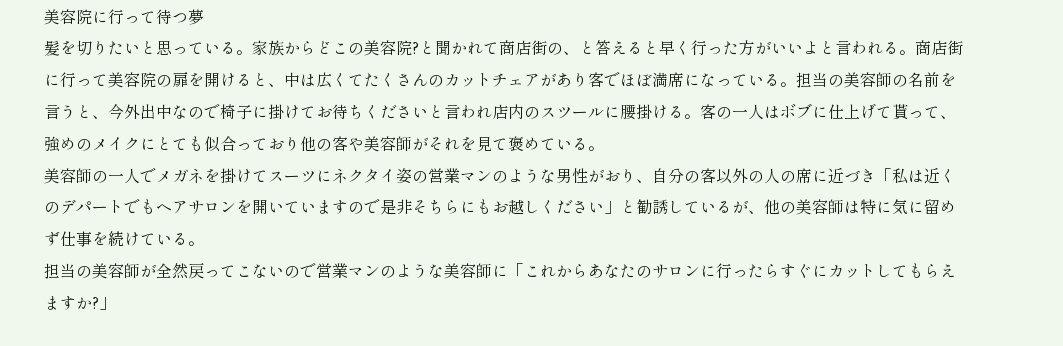美容院に行って待つ夢
髪を切りたいと思っている。家族からどこの美容院?と聞かれて商店街の、と答えると早く行った方がいいよと言われる。商店街に行って美容院の扉を開けると、中は広くてたくさんのカットチェアがあり客でほぼ満席になっている。担当の美容師の名前を言うと、今外出中なので椅子に掛けてお待ちくださいと言われ店内のスツールに腰掛ける。客の一人はボブに仕上げて貰って、強めのメイクにとても似合っており他の客や美容師がそれを見て褒めている。
美容師の一人でメガネを掛けてスーツにネクタイ姿の営業マンのような男性がおり、自分の客以外の人の席に近づき「私は近くのデパートでもヘアサロンを開いていますので是非そちらにもお越しください」と勧誘しているが、他の美容師は特に気に留めず仕事を続けている。
担当の美容師が全然戻ってこないので営業マンのような美容師に「これからあなたのサロンに行ったらすぐにカットしてもらえますか?」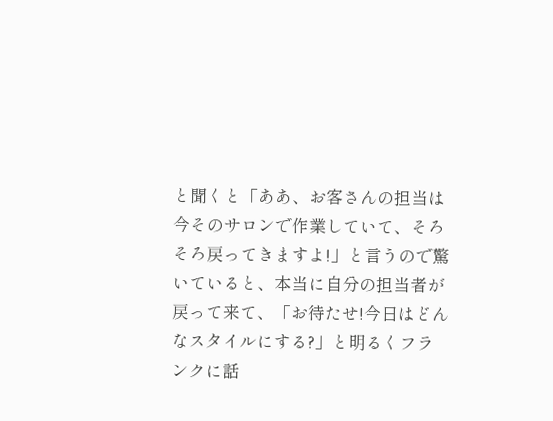と聞くと「ああ、お客さんの担当は今そのサロンで作業していて、そろそろ戻ってきますよ!」と言うので驚いていると、本当に自分の担当者が戻って来て、「お待たせ!今日はどんなスタイルにする?」と明るくフランクに話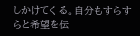しかけてく る。自分もすらすらと希望を伝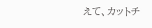えて、カットチ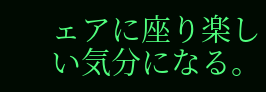ェアに座り楽しい気分になる。